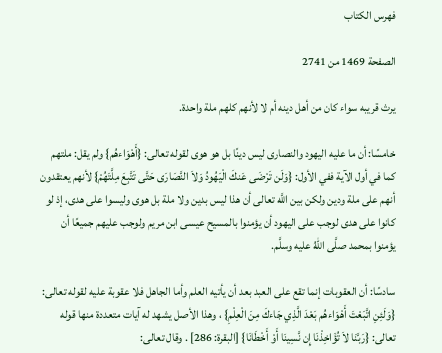فهرس الكتاب

الصفحة 1469 من 2741

يرث قريبه سواء كان من أهل دينه أم لا لأنهم كلهم ملة واحدة.

خامسًا: أن ما عليه اليهود والنصارى ليس دينًا بل هو هوى لقوله تعالى: {أَهْوَاءهُم} ولم يقل: ملتهم كما في أول الآية ففي الأول: {وَلَن تَرْضَى عَنكَ الْيَهُودُ وَلاَ النَّصَارَى حَتَّى تَتَّبِعَ مِلَّتَهُمْ} لأنهم يعتقدون أنهم على ملة ودين ولكن بين اللَّه تعالى أن هذا ليس بدين ولا ملة بل هوى وليسوا على هدى، إذ لو كانوا على هدى لوجب على اليهود أن يؤمنوا بالمسيح عيسى ابن مريم ولوجب عليهم جميعًا أن يؤمنوا بمحمد صلَّى اللهُ عليه وسلَّم.

سادسًا: أن العقوبات إنما تقع على العبد بعد أن يأتيه العلم وأما الجاهل فلا عقوبة عليه لقوله تعالى: {وَلَئِنِ اتَّبَعْتَ أَهْوَاءهُم بَعْدَ الَّذِي جَاءكَ مِنَ الْعِلْمِ} ، وهذا الأصل يشهد له آيات متعددة منها قوله تعالى: {رَبَّنَا لاَ تُؤَاخِذْنَا إِن نَّسِينَا أَوْ أَخْطَانَا} [البقرة: 286] . وقال تعالى: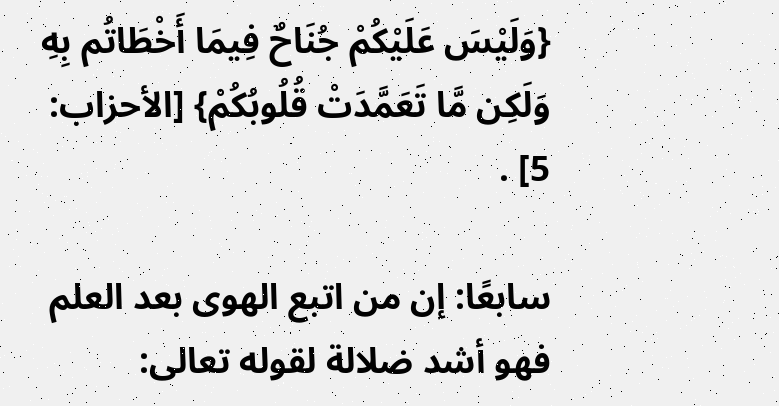{وَلَيْسَ عَلَيْكُمْ جُنَاحٌ فِيمَا أَخْطَاتُم بِهِ وَلَكِن مَّا تَعَمَّدَتْ قُلُوبُكُمْ} [الأحزاب: 5] .

سابعًا: إن من اتبع الهوى بعد العلم فهو أشد ضلالة لقوله تعالى: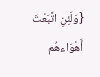{وَلَئِنِ اتَّبَعْتَ أَهْوَاءهُم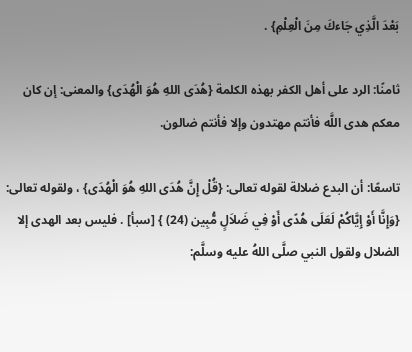بَعْدَ الَّذِي جَاءكَ مِنَ الْعِلْمِ} .

ثامنًا: الرد على أهل الكفر بهذه الكلمة {هُدَى اللهِ هُوَ الْهُدَى} والمعنى: إن كان معكم هدى اللَّه فأنتم مهتدون وإلا فأنتم ضالون.

تاسعًا: أن البدع ضلالة لقوله تعالى: {قُلْ إِنَّ هُدَى اللهِ هُوَ الْهُدَى} ، ولقوله تعالى: {وَإِنَّا أَوْ إِيَّاكُمْ لَعَلَى هُدًى أَوْ فِي ضَلاَلٍ مُّبِين (24) } [سبأ] . فليس بعد الهدى إلا الضلال ولقول النبي صلَّى اللهُ عليه وسلَّم: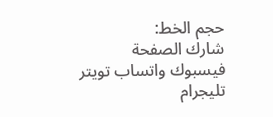حجم الخط:
شارك الصفحة
فيسبوك واتساب تويتر تليجرام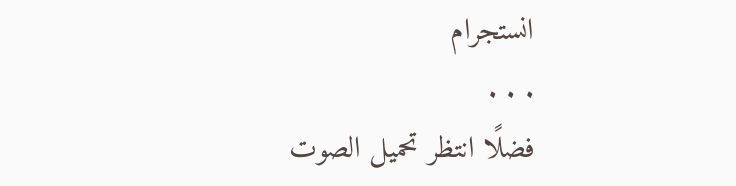انستجرام
. . .
فضلًا انتظر تحميل الصوت